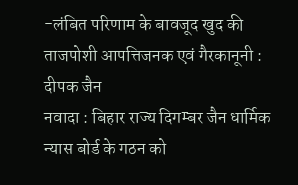-लंबित परिणाम के बावजूद खुद की ताजपोशी आपत्तिजनक एवं गैरकानूनी : दीपक जैन
नवादा : बिहार राज्य दिगम्बर जैन धार्मिक न्यास बोर्ड के गठन को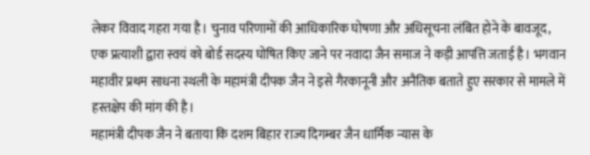लेकर विवाद गहरा गया है। चुनाव परिणामों की आधिकारिक घोषणा और अधिसूचना लंबित होने के बावजूद, एक प्रत्याशी द्वारा स्वयं को बोर्ड सदस्य घोषित किए जाने पर नवादा जैन समाज ने कड़ी आपत्ति जताई है। भगवान महावीर प्रथम साधना स्थली के महामंत्री दीपक जैन ने इसे गैरकानूनी और अनैतिक बताते हुए सरकार से मामले में हस्तक्षेप की मांग की है।
महामंत्री दीपक जैन ने बताया कि दशम बिहार राज्य दिगम्बर जैन धार्मिक न्यास के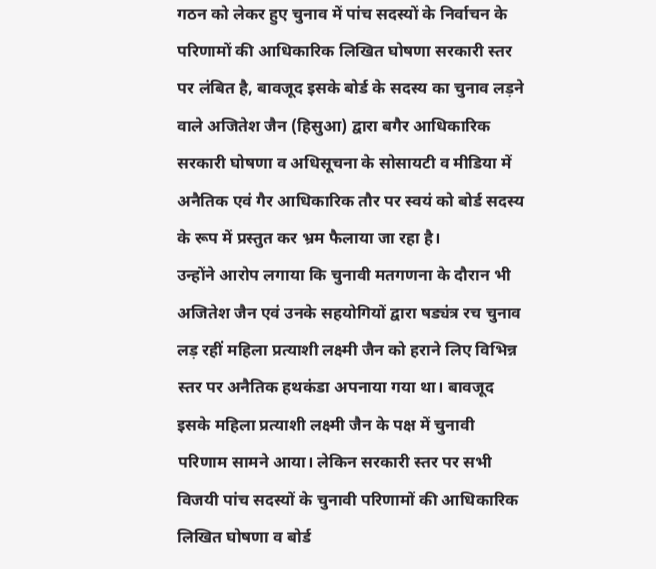गठन को लेकर हुए चुनाव में पांच सदस्यों के निर्वाचन के परिणामों की आधिकारिक लिखित घोषणा सरकारी स्तर पर लंबित है, बावजूद इसके बोर्ड के सदस्य का चुनाव लड़ने वाले अजितेश जैन (हिसुआ) द्वारा बगैर आधिकारिक सरकारी घोषणा व अधिसूचना के सोसायटी व मीडिया में अनैतिक एवं गैर आधिकारिक तौर पर स्वयं को बोर्ड सदस्य के रूप में प्रस्तुत कर भ्रम फैलाया जा रहा है।
उन्होंने आरोप लगाया कि चुनावी मतगणना के दौरान भी अजितेश जैन एवं उनके सहयोगियों द्वारा षड्यंत्र रच चुनाव लड़ रहीं महिला प्रत्याशी लक्ष्मी जैन को हराने लिए विभिन्न स्तर पर अनैतिक हथकंडा अपनाया गया था। बावजूद इसके महिला प्रत्याशी लक्ष्मी जैन के पक्ष में चुनावी परिणाम सामने आया। लेकिन सरकारी स्तर पर सभी विजयी पांच सदस्यों के चुनावी परिणामों की आधिकारिक लिखित घोषणा व बोर्ड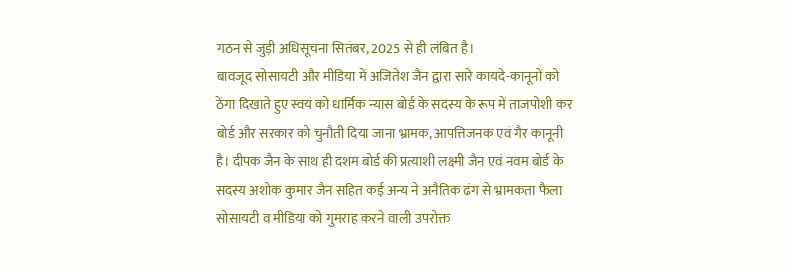गठन से जुड़ी अधिसूचना सितंबर, 2025 से ही लंबित है।
बावजूद सोसायटी और मीडिया में अजितेश जैन द्वारा सारे कायदे-कानूनों को ठेंगा दिखाते हुए स्वयं को धार्मिक न्यास बोर्ड के सदस्य के रूप में ताजपोशी कर बोर्ड और सरकार को चुनौती दिया जाना भ्रामक, आपत्तिजनक एवं गैर कानूनी है। दीपक जैन के साथ ही दशम बोर्ड की प्रत्याशी लक्ष्मी जैन एवं नवम बोर्ड के सदस्य अशोक कुमार जैन सहित कई अन्य ने अनैतिक ढंग से भ्रामकता फैला सोसायटी व मीडिया को गुमराह करने वाली उपरोक्त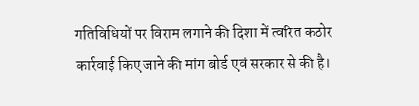गतिविधियों पर विराम लगाने की दिशा में त्वरित कठोर कार्रवाई किए जाने की मांग बोर्ड एवं सरकार से की है।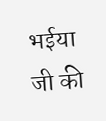भईया जी की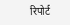रिपोर्ट